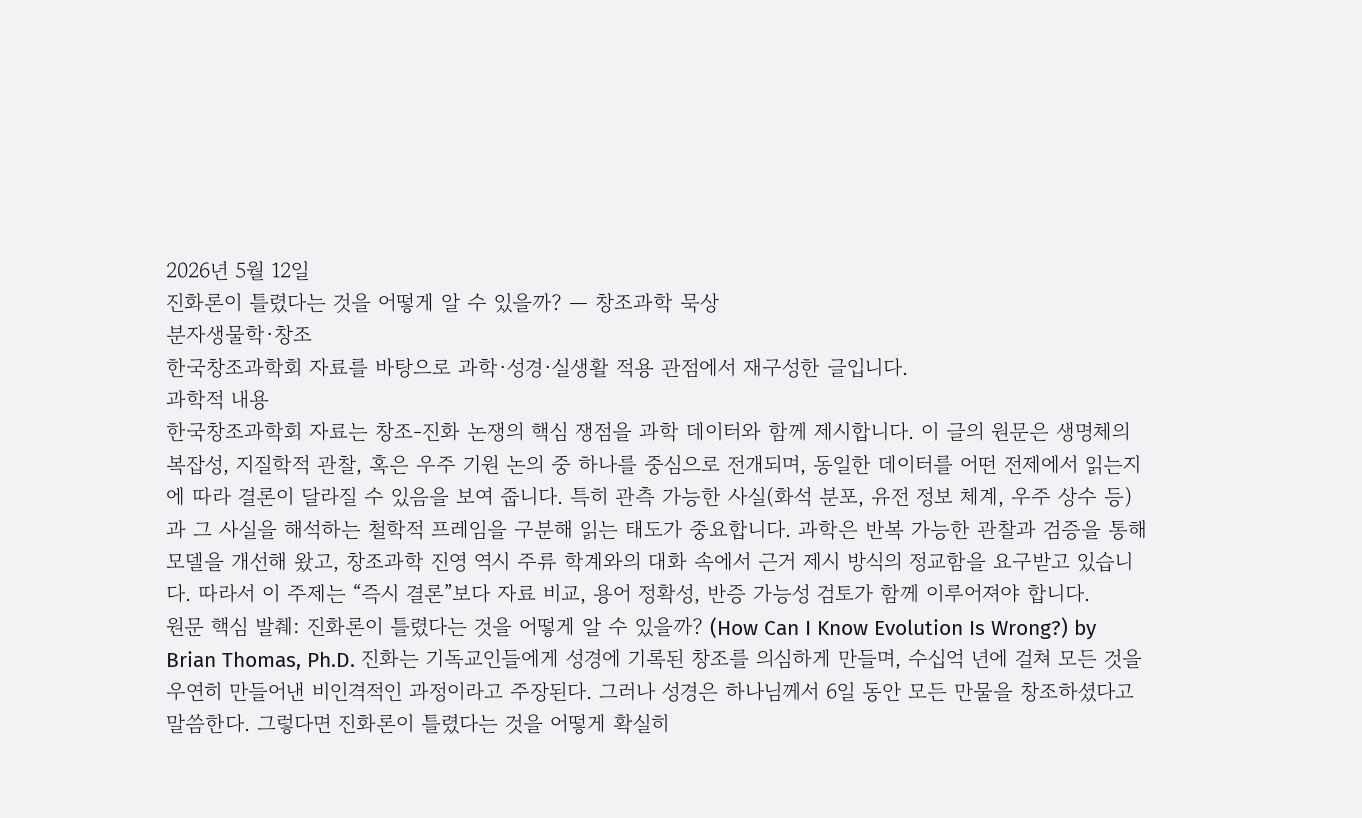2026년 5월 12일
진화론이 틀렸다는 것을 어떻게 알 수 있을까? — 창조과학 묵상
분자생물학·창조
한국창조과학회 자료를 바탕으로 과학·성경·실생활 적용 관점에서 재구성한 글입니다.
과학적 내용
한국창조과학회 자료는 창조-진화 논쟁의 핵심 쟁점을 과학 데이터와 함께 제시합니다. 이 글의 원문은 생명체의 복잡성, 지질학적 관찰, 혹은 우주 기원 논의 중 하나를 중심으로 전개되며, 동일한 데이터를 어떤 전제에서 읽는지에 따라 결론이 달라질 수 있음을 보여 줍니다. 특히 관측 가능한 사실(화석 분포, 유전 정보 체계, 우주 상수 등)과 그 사실을 해석하는 철학적 프레임을 구분해 읽는 태도가 중요합니다. 과학은 반복 가능한 관찰과 검증을 통해 모델을 개선해 왔고, 창조과학 진영 역시 주류 학계와의 대화 속에서 근거 제시 방식의 정교함을 요구받고 있습니다. 따라서 이 주제는 “즉시 결론”보다 자료 비교, 용어 정확성, 반증 가능성 검토가 함께 이루어져야 합니다.
원문 핵심 발췌: 진화론이 틀렸다는 것을 어떻게 알 수 있을까? (How Can I Know Evolution Is Wrong?) by Brian Thomas, Ph.D. 진화는 기독교인들에게 성경에 기록된 창조를 의심하게 만들며, 수십억 년에 걸쳐 모든 것을 우연히 만들어낸 비인격적인 과정이라고 주장된다. 그러나 성경은 하나님께서 6일 동안 모든 만물을 창조하셨다고 말씀한다. 그렇다면 진화론이 틀렸다는 것을 어떻게 확실히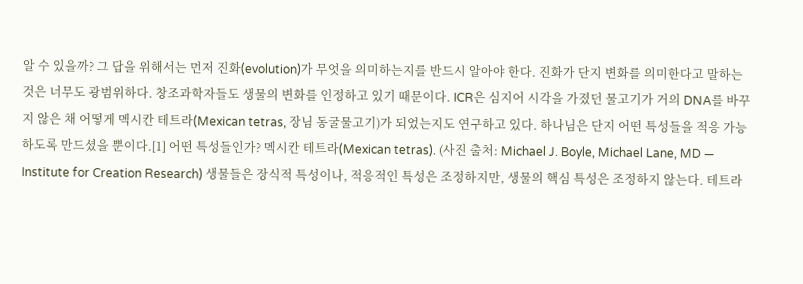알 수 있을까? 그 답을 위해서는 먼저 진화(evolution)가 무엇을 의미하는지를 반드시 알아야 한다. 진화가 단지 변화를 의미한다고 말하는 것은 너무도 광범위하다. 창조과학자들도 생물의 변화를 인정하고 있기 때문이다. ICR은 심지어 시각을 가졌던 물고기가 거의 DNA를 바꾸지 않은 채 어떻게 멕시칸 테트라(Mexican tetras, 장님 동굴물고기)가 되었는지도 연구하고 있다. 하나님은 단지 어떤 특성들을 적응 가능하도록 만드셨을 뿐이다.[1] 어떤 특성들인가? 멕시칸 테트라(Mexican tetras). (사진 출처: Michael J. Boyle, Michael Lane, MD — Institute for Creation Research) 생물들은 장식적 특성이나, 적응적인 특성은 조정하지만, 생물의 핵심 특성은 조정하지 않는다. 테트라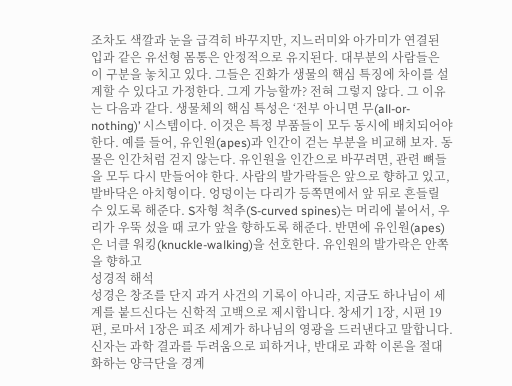조차도 색깔과 눈을 급격히 바꾸지만, 지느러미와 아가미가 연결된 입과 같은 유선형 몸통은 안정적으로 유지된다. 대부분의 사람들은 이 구분을 놓치고 있다. 그들은 진화가 생물의 핵심 특징에 차이를 설계할 수 있다고 가정한다. 그게 가능할까? 전혀 그렇지 않다. 그 이유는 다음과 같다. 생물체의 핵심 특성은 ‘전부 아니면 무(all-or-nothing)’ 시스템이다. 이것은 특정 부품들이 모두 동시에 배치되어야 한다. 예를 들어, 유인원(apes)과 인간이 걷는 부분을 비교해 보자. 동물은 인간처럼 걷지 않는다. 유인원을 인간으로 바꾸려면, 관련 뼈들을 모두 다시 만들어야 한다. 사람의 발가락들은 앞으로 향하고 있고, 발바닥은 아치형이다. 엉덩이는 다리가 등쪽면에서 앞 뒤로 흔들릴 수 있도록 해준다. S자형 척추(S-curved spines)는 머리에 붙어서, 우리가 우뚝 섰을 때 코가 앞을 향하도록 해준다. 반면에 유인원(apes)은 너클 워킹(knuckle-walking)을 선호한다. 유인원의 발가락은 안쪽을 향하고
성경적 해석
성경은 창조를 단지 과거 사건의 기록이 아니라, 지금도 하나님이 세계를 붙드신다는 신학적 고백으로 제시합니다. 창세기 1장, 시편 19편, 로마서 1장은 피조 세계가 하나님의 영광을 드러낸다고 말합니다. 신자는 과학 결과를 두려움으로 피하거나, 반대로 과학 이론을 절대화하는 양극단을 경계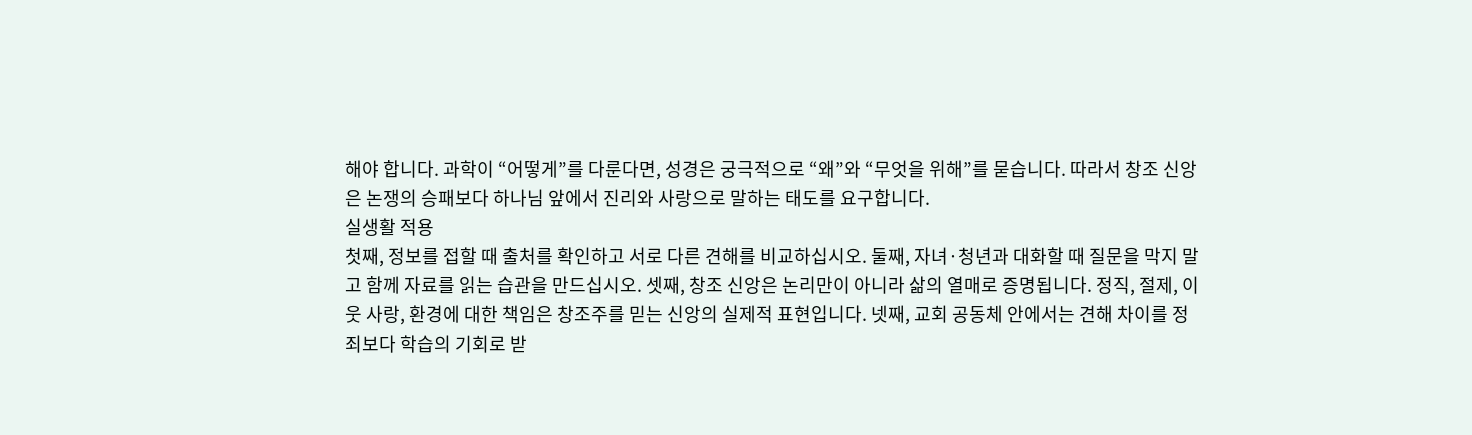해야 합니다. 과학이 “어떻게”를 다룬다면, 성경은 궁극적으로 “왜”와 “무엇을 위해”를 묻습니다. 따라서 창조 신앙은 논쟁의 승패보다 하나님 앞에서 진리와 사랑으로 말하는 태도를 요구합니다.
실생활 적용
첫째, 정보를 접할 때 출처를 확인하고 서로 다른 견해를 비교하십시오. 둘째, 자녀·청년과 대화할 때 질문을 막지 말고 함께 자료를 읽는 습관을 만드십시오. 셋째, 창조 신앙은 논리만이 아니라 삶의 열매로 증명됩니다. 정직, 절제, 이웃 사랑, 환경에 대한 책임은 창조주를 믿는 신앙의 실제적 표현입니다. 넷째, 교회 공동체 안에서는 견해 차이를 정죄보다 학습의 기회로 받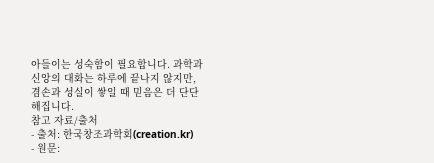아들이는 성숙함이 필요합니다. 과학과 신앙의 대화는 하루에 끝나지 않지만, 겸손과 성실이 쌓일 때 믿음은 더 단단해집니다.
참고 자료/출처
- 출처: 한국창조과학회(creation.kr)
- 원문: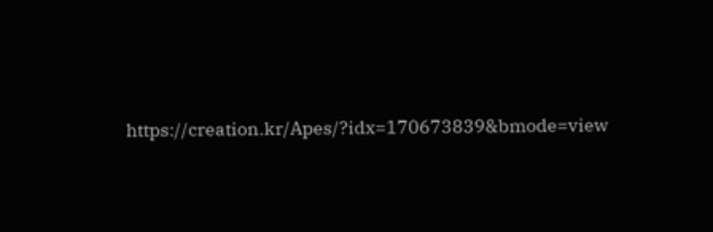https://creation.kr/Apes/?idx=170673839&bmode=view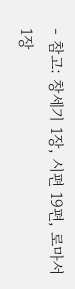- 참고: 창세기 1장, 시편 19편, 로마서 1장